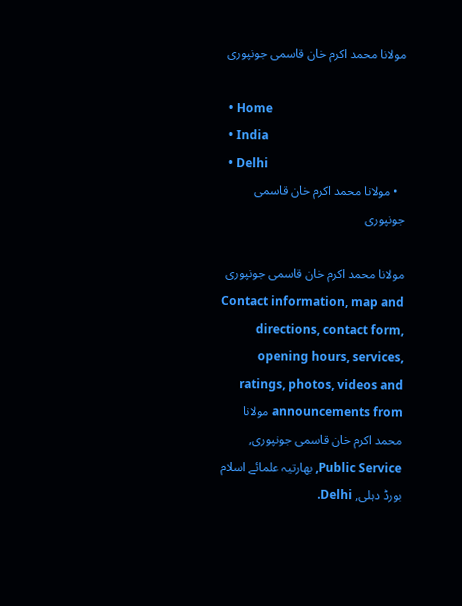مولانا محمد اکرم خان قاسمی جونپوری

  • Home
  • India
  • Delhi
  • مولانا محمد اکرم خان قاسمی جونپوری

مولانا محمد اکرم خان قاسمی جونپوری Contact information, map and directions, contact form, opening hours, services, ratings, photos, videos and announcements from مولانا محمد اکرم خان قاسمی جونپوری, Public Service, بھارتیہ علمائے اسلام بورڈ دہلی, Delhi.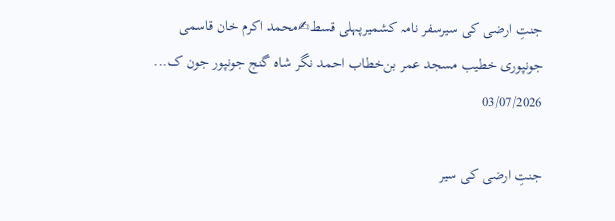جنتِ ارضی کی سیرسفر نامہ کشمیرپہلی قسط✍محمد اکرم خان قاسمی جونپوری خطیب مسجد عمر بن‌خطاب‌ احمد نگر شاہ گنج جونپور جون ک...
03/07/2026

جنتِ ارضی کی سیر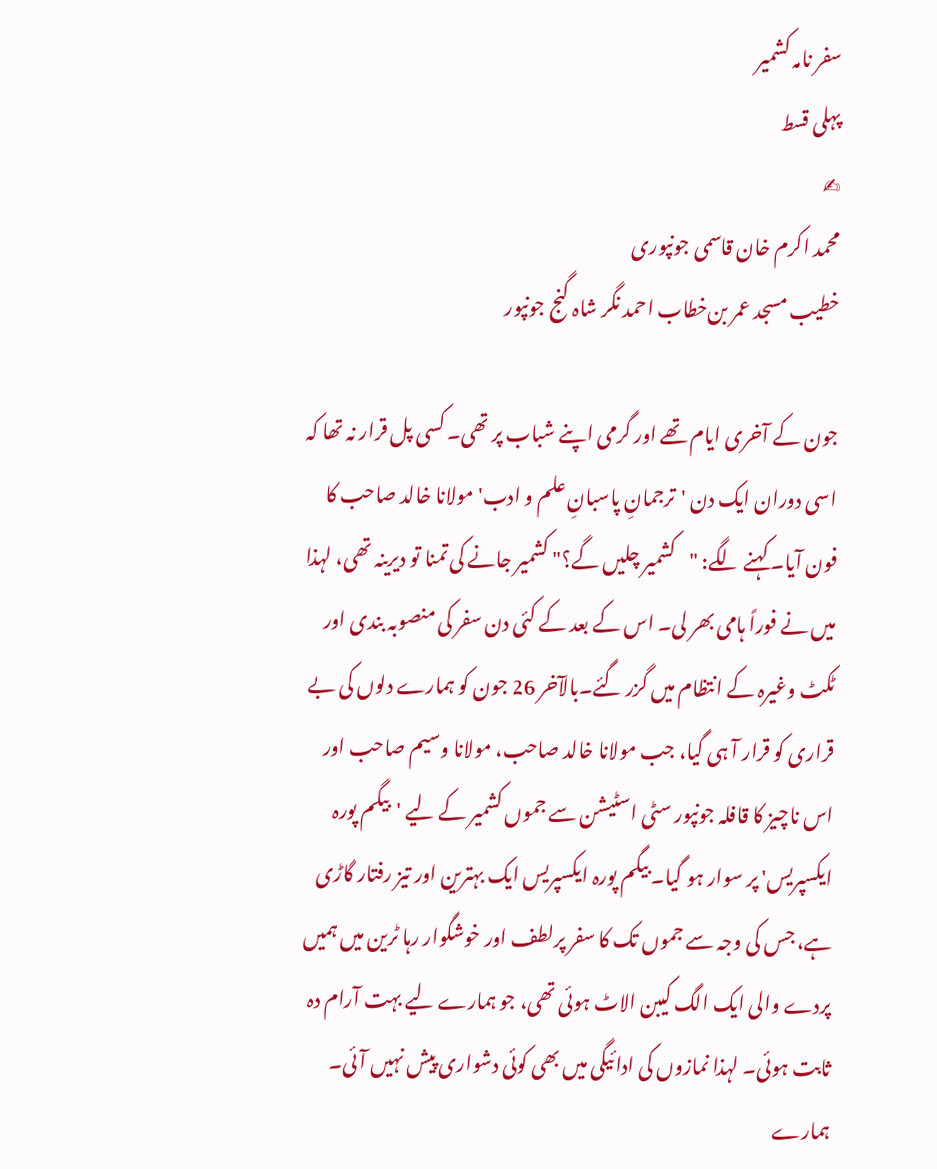سفر نامہ کشمیر
پہلی قسط
✍
محمد اکرم خان قاسمی جونپوری
خطیب مسجد عمر بن‌خطاب‌ احمد نگر شاہ گنج جونپور

جون کے آخری ایام تھے اور گرمی اپنے شباب پر تھی۔ کسی پل قرار نہ تھا کہ اسی دوران ایک دن 'ترجمانِ پاسبانِ علم و ادب' مولانا خالد صاحب کا فون آیا۔ کہنے لگے: "کشمیر چلیں گے؟" کشمیر جانے کی تمنا تو دیرینہ تھی، لہذا میں نے فوراً ہامی بھر لی۔ اس کے بعد کے کئی دن سفر کی منصوبہ بندی اور ٹکٹ وغیرہ کے انتظام میں گزر گئے۔بالآخر 26 جون کو ہمارے دلوں کی بے قراری کو قرار آ ہی گیا، جب مولانا خالد صاحب، مولانا وسیم صاحب اور اس ناچیز کا قافلہ جونپور سٹی اسٹیشن سے جموں کشمیر کے لیے 'بیگم پورہ ایکسپریس' پر سوار ہو گیا۔ بیگم پورہ ایکسپریس ایک بہترین اور تیز رفتار گاڑی ہے، جس کی وجہ سے جموں تک کا سفر پرلطف اور خوشگوار رہا ٹرین میں ہمیں پردے والی ایک الگ کیبن الاٹ ہوئی تھی، جو ہمارے لیے بہت آرام دہ ثابت ہوئی۔ لہذا نمازوں کی ادائیگی میں بھی کوئی دشواری پیش نہیں آئی۔ ہمارے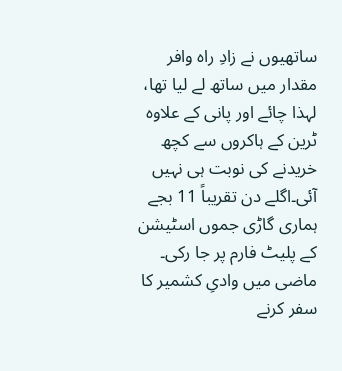ساتھیوں نے زادِ راہ وافر مقدار میں ساتھ لے لیا تھا، لہذا چائے اور پانی کے علاوہ ٹرین کے ہاکروں سے کچھ خریدنے کی نوبت ہی نہیں آئی۔اگلے دن تقریباً 11 بجے ہماری گاڑی جموں اسٹیشن کے پلیٹ فارم پر جا رکی۔ ماضی میں وادیِ کشمیر کا سفر کرنے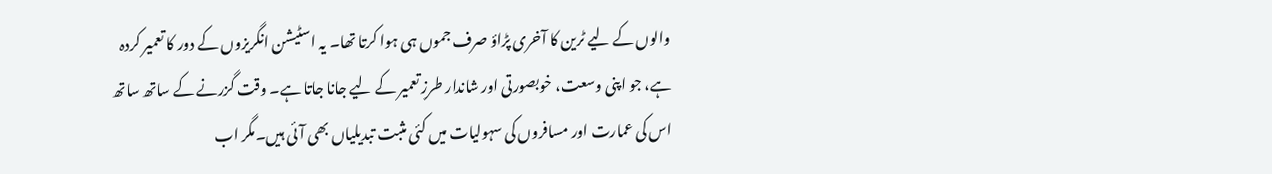والوں کے لیے ٹرین کا آخری پڑاؤ صرف جموں ہی ہوا کرتا تھا۔ یہ اسٹیشن انگریزوں کے دور کا تعمیر کردہ ہے، جو اپنی وسعت، خوبصورتی اور شاندار طرزِ تعمیر کے لیے جانا جاتا ہے۔ وقت گزرنے کے ساتھ ساتھ اس کی عمارت اور مسافروں کی سہولیات میں کئی مثبت تبدیلیاں بھی آئی ہیں۔مگر اب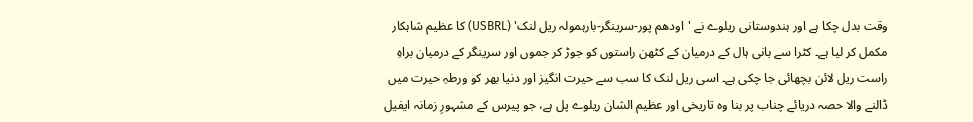وقت بدل چکا ہے اور ہندوستانی ریلوے نے 'اودھم پور-سرینگر-بارہمولہ ریل لنک' (USBRL) کا عظیم شاہکار مکمل کر لیا ہے۔ کٹرا سے بانی ہال کے درمیان کے کٹھن راستوں کو جوڑ کر جموں اور سرینگر کے درمیان براہِ راست ریل لائن بچھائی جا چکی ہے۔ اسی ریل لنک کا سب سے حیرت انگیز اور دنیا بھر کو ورطہِ حیرت میں ڈالنے والا حصہ دریائے چناب پر بنا وہ تاریخی اور عظیم الشان ریلوے پل ہے، جو پیرس کے مشہورِ زمانہ ایفیل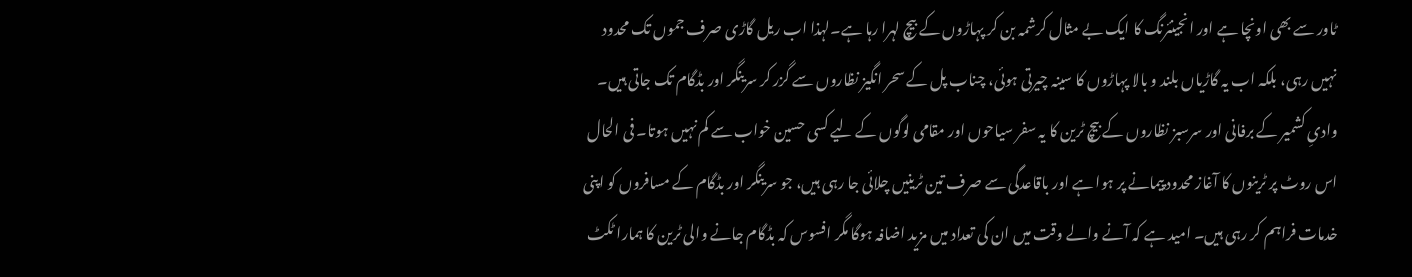ٹاور سے بھی اونچا ہے اور انجینئرنگ کا ایک بے مثال کرشمہ بن کر پہاڑوں کے بیچ لہرا رہا ہے۔لہذا اب ریل گاڑی صرف جموں تک محدود نہیں رہی، بلکہ اب یہ گاڑیاں بلند و بالا پہاڑوں کا سینہ چیرتی ہوئی، چناب پل کے سحر انگیز نظاروں سے گزر کر سرینگر اور بڈگام تک جاتی ہیں۔ وادیِ کشمیر کے برفانی اور سرسبز نظاروں کے بیچ ٹرین کا یہ سفر سیاحوں اور مقامی لوگوں کے لیے کسی حسین خواب سے کم نہیں ہوتا۔ فی الحال اس روٹ پر ٹرینوں کا آغاز محدود پیمانے پر ہوا ہے اور باقاعدگی سے صرف تین ٹرینیں چلائی جا رہی ہیں، جو سرینگر اور بڈگام کے مسافروں کو اپنی خدمات فراہم کر رہی ہیں۔ امید ہے کہ آنے والے وقت میں ان کی تعداد میں مزید اضافہ ہوگا مگر افسوس کہ بڈگام جانے والی ٹرین کا ہمارا ٹکٹ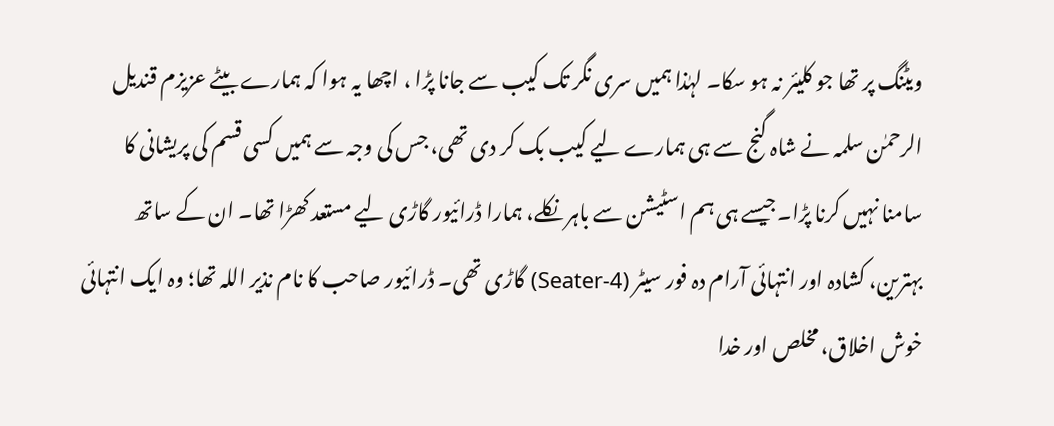ویٹنگ پر تھا جو کلیئر نہ ہو سکا۔ لہٰذا ہمیں سری نگر تک کیب سے جانا پڑا ، اچھا یہ ہوا کہ ہمارے بیٹے عزیزم قندیل الرحمٰن سلمہ نے شاہ گنج سے ہی ہمارے لیے کیب بک کر دی تھی، جس کی وجہ سے ہمیں کسی قسم کی پریشانی کا سامنا نہیں کرنا پڑا۔جیسے ہی ہم اسٹیشن سے باہر نکلے، ہمارا ڈرائیور گاڑی لیے مستعد کھڑا تھا۔ ان کے ساتھ بہترین، کشادہ اور انتہائی آرام دہ فور سیٹر (4-Seater) گاڑی تھی۔ ڈرائیور صاحب کا نام نذیر اللہ تھا؛ وہ ایک انتہائی خوش اخلاق، مخلص اور خدا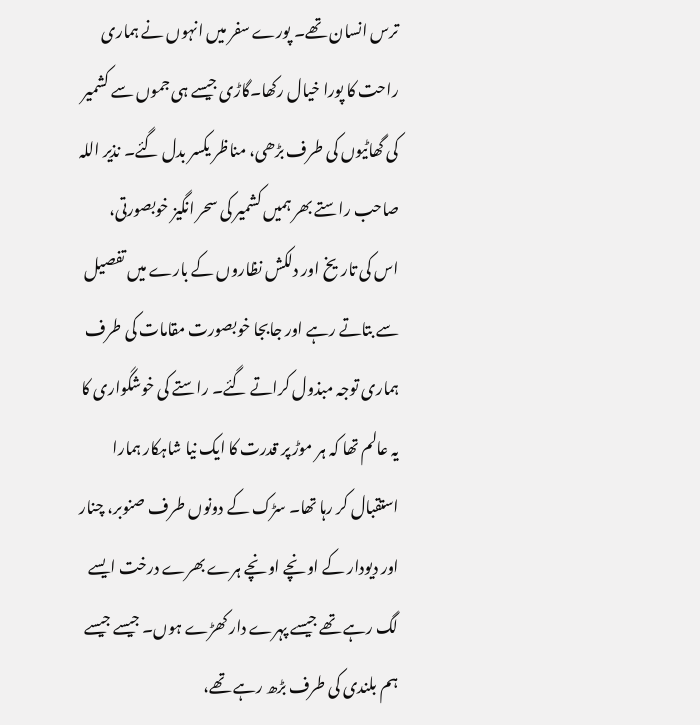ترس انسان تھے۔ پورے سفر میں انہوں نے ہماری راحت کا پورا خیال رکھا۔گاڑی جیسے ہی جموں سے کشمیر کی گھاٹیوں کی طرف بڑھی، مناظر یکسر بدل گئے۔ نذیر اللہ صاحب راستے بھر ہمیں کشمیر کی سحر انگیز خوبصورتی، اس کی تاریخ اور دلکش نظاروں کے بارے میں تفصیل سے بتاتے رہے اور جابجا خوبصورت مقامات کی طرف ہماری توجہ مبذول کراتے گئے۔ راستے کی خوشگواری کا یہ عالم تھا کہ ہر موڑ پر قدرت کا ایک نیا شاہکار ہمارا استقبال کر رہا تھا۔ سڑک کے دونوں طرف صنوبر، چنار اور دیودار کے اونچے اونچے ہرے بھرے درخت ایسے لگ رہے تھے جیسے پہرے دار کھڑے ہوں۔ جیسے جیسے ہم بلندی کی طرف بڑھ رہے تھے،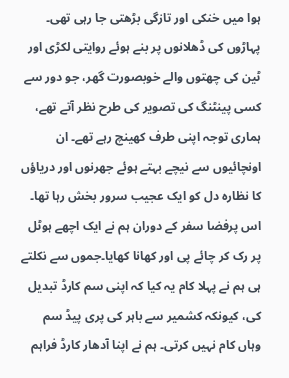ہوا میں خنکی اور تازگی بڑھتی جا رہی تھی۔ پہاڑوں کی ڈھلانوں پر بنے ہوئے روایتی لکڑی اور ٹین کی چھتوں والے خوبصورت گھر، جو دور سے کسی پینٹنگ کی تصویر کی طرح نظر آتے تھے، ہماری توجہ اپنی طرف کھینچ رہے تھے۔ ان اونچائیوں سے نیچے بہتے ہوئے جھرنوں اور دریاؤں کا نظارہ دل کو ایک عجیب سرور بخش رہا تھا۔ اس پرفضا سفر کے دوران ہم نے ایک اچھے ہوٹل پر رک کر چائے پی اور کھانا کھایا۔جموں سے نکلتے ہی ہم نے پہلا کام یہ کیا کہ اپنی سم کارڈ تبدیل کی، کیونکہ کشمیر سے باہر کی پری پیڈ سم وہاں کام نہیں کرتی۔ ہم نے اپنا آدھار کارڈ فراہم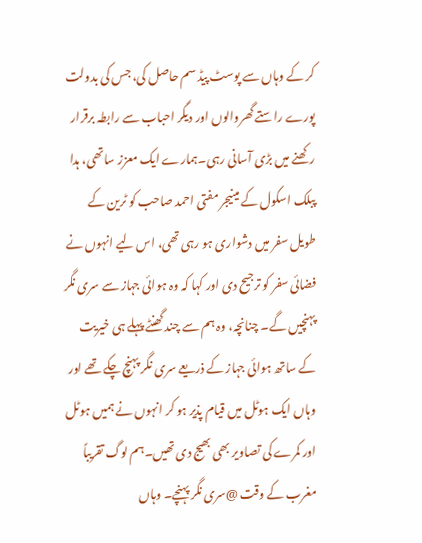کر کے وہاں سے پوسٹ پیڈ سم حاصل کی، جس کی بدولت پورے راستے گھروالوں اور دیگر احباب سے رابطہ برقرار رکھنے میں بڑی آسانی رہی۔ہمارے ایک معزز ساتھی، ہدا پبلک اسکول کے مینیجر مفتی احمد صاحب کو ٹرین کے طویل سفر میں دشواری ہو رہی تھی، اس لیے انہوں نے فضائی سفر کو ترجیح دی اور کہا کہ وہ ہوائی جہاز سے سری نگر پہنچیں گے۔ چنانچہ، وہ ہم سے چند گھنٹے پہلے ہی خیریت کے ساتھ ہوائی جہاز کے ذریعے سری نگر پہنچ چکے تھے اور وہاں ایک ہوٹل میں قیام پذیر ہو کر انہوں نے ہمیں ہوٹل اور کمرے کی تصاویر بھی بھیج دی تھیں۔ہم لوگ تقریباً مغرب کے وقت @سری نگر پہنچے۔ وہاں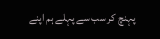پہنچ کر سب سے پہلے ہم اپنے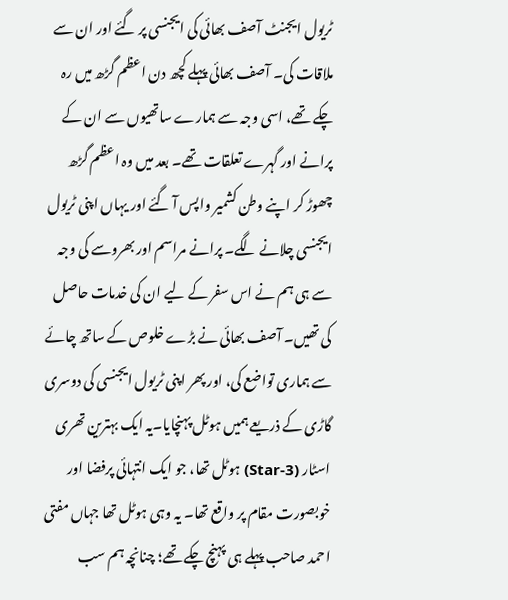ٹریول ایجنٹ آصف بھائی کی ایجنسی پر گئے اور ان سے ملاقات کی۔ آصف بھائی پہلے کچھ دن اعظم گڑھ میں رہ چکے تھے، اسی وجہ سے ہمارے ساتھیوں سے ان کے پرانے اور گہرے تعلقات تھے۔ بعد میں وہ اعظم گڑھ چھوڑ کر اپنے وطن کشمیر واپس آ گئے اور یہاں اپنی ٹریول ایجنسی چلانے لگے۔ پرانے مراسم اور بھروسے کی وجہ سے ہی ہم نے اس سفر کے لیے ان کی خدمات حاصل کی تھیں۔ آصف بھائی نے بڑے خلوص کے ساتھ چائے سے ہماری تواضع کی، اور پھر اپنی ٹریول ایجنسی کی دوسری گاڑی کے ذریعے ہمیں ہوٹل پہنچایا۔یہ ایک بہترین تھری اسٹار (3-Star) ہوٹل تھا، جو ایک انتہائی پرفضا اور خوبصورت مقام پر واقع تھا۔ یہ وہی ہوٹل تھا جہاں مفتی احمد صاحب پہلے ہی پہنچ چکے تھے؛ چنانچہ ہم سب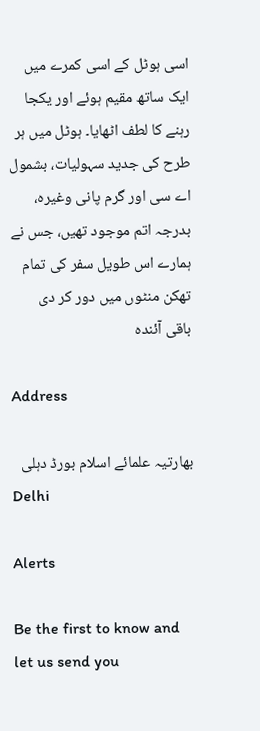اسی ہوٹل کے اسی کمرے میں ایک ساتھ مقیم ہوئے اور یکجا رہنے کا لطف اٹھایا۔ ہوٹل میں ہر طرح کی جدید سہولیات، بشمول اے سی اور گرم پانی وغیرہ، بدرجہ اتم موجود تھیں، جس نے ہمارے اس طویل سفر کی تمام تھکن منٹوں میں دور کر دی
باقی آئندہ

Address

بھارتیہ علمائے اسلام بورڈ دہلی
Delhi

Alerts

Be the first to know and let us send you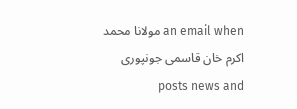an email when مولانا محمد اکرم خان قاسمی جونپوری posts news and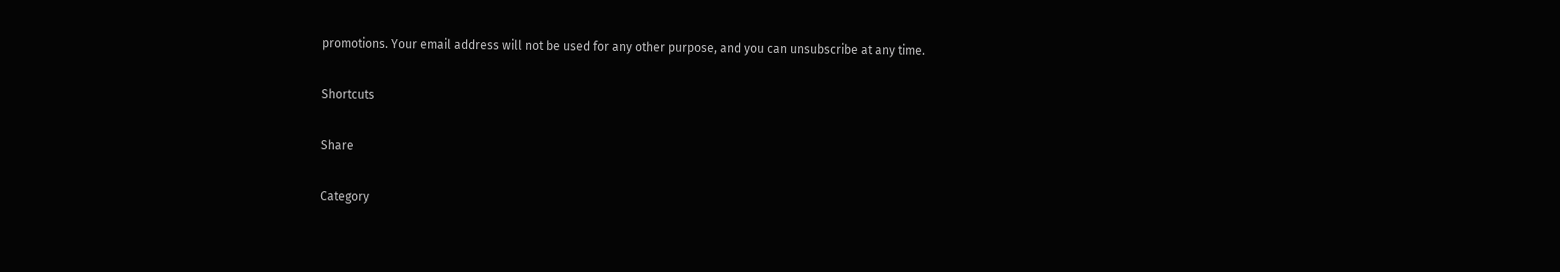promotions. Your email address will not be used for any other purpose, and you can unsubscribe at any time.

Shortcuts

Share

Category